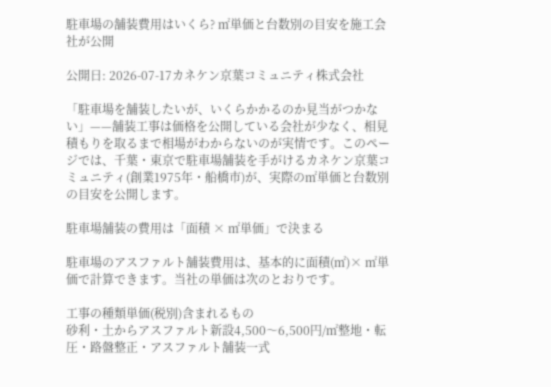駐車場の舗装費用はいくら? ㎡単価と台数別の目安を施工会社が公開

公開日: 2026-07-17カネケン京葉コミュニティ株式会社

「駐車場を舗装したいが、いくらかかるのか見当がつかない」——舗装工事は価格を公開している会社が少なく、相見積もりを取るまで相場がわからないのが実情です。このページでは、千葉・東京で駐車場舗装を手がけるカネケン京葉コミュニティ(創業1975年・船橋市)が、実際の㎡単価と台数別の目安を公開します。

駐車場舗装の費用は「面積 × ㎡単価」で決まる

駐車場のアスファルト舗装費用は、基本的に面積(㎡)× ㎡単価で計算できます。当社の単価は次のとおりです。

工事の種類単価(税別)含まれるもの
砂利・土からアスファルト新設4,500〜6,500円/㎡整地・転圧・路盤整正・アスファルト舗装一式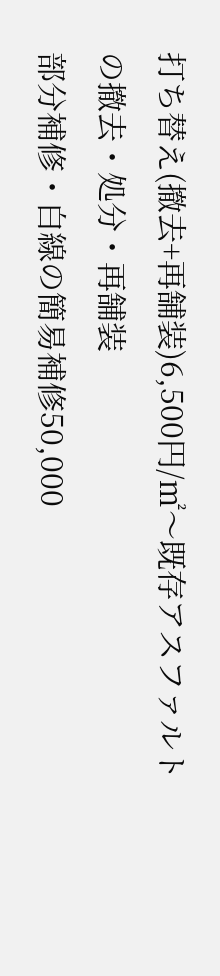打ち替え(撤去+再舗装)6,500円/㎡〜既存アスファルトの撤去・処分・再舗装
部分補修・白線の簡易補修50,000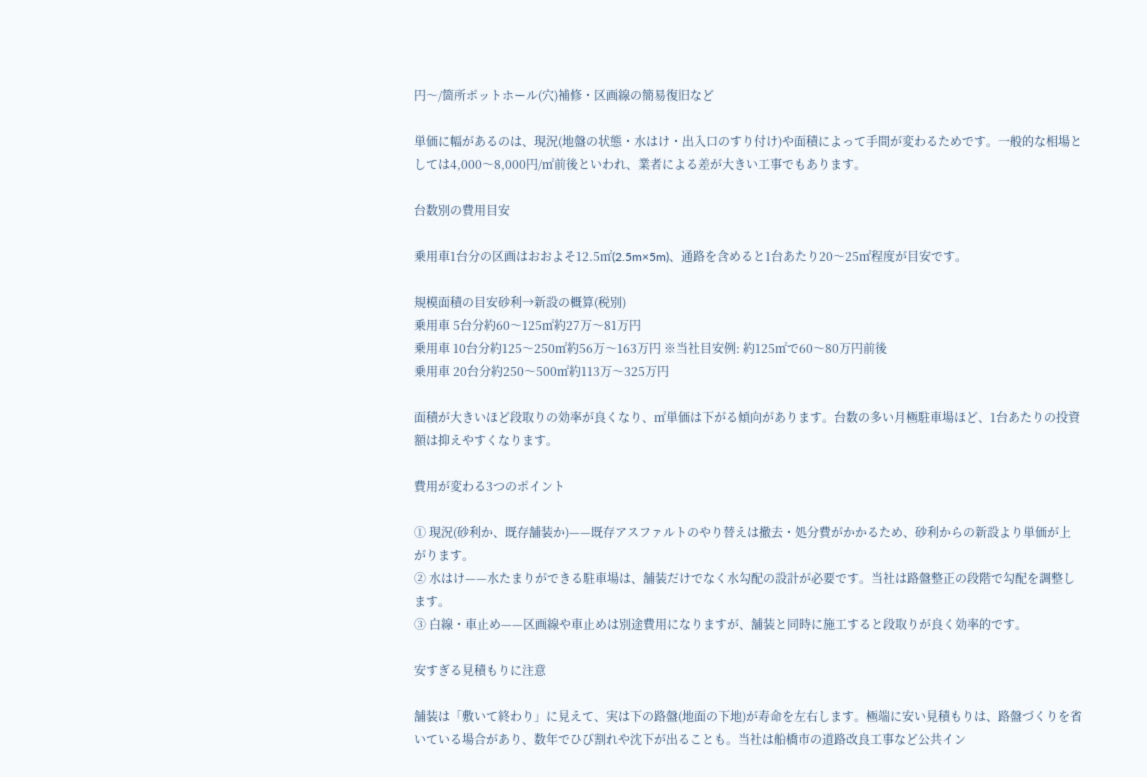円〜/箇所ポットホール(穴)補修・区画線の簡易復旧など

単価に幅があるのは、現況(地盤の状態・水はけ・出入口のすり付け)や面積によって手間が変わるためです。一般的な相場としては4,000〜8,000円/㎡前後といわれ、業者による差が大きい工事でもあります。

台数別の費用目安

乗用車1台分の区画はおおよそ12.5㎡(2.5m×5m)、通路を含めると1台あたり20〜25㎡程度が目安です。

規模面積の目安砂利→新設の概算(税別)
乗用車 5台分約60〜125㎡約27万〜81万円
乗用車 10台分約125〜250㎡約56万〜163万円 ※当社目安例: 約125㎡で60〜80万円前後
乗用車 20台分約250〜500㎡約113万〜325万円

面積が大きいほど段取りの効率が良くなり、㎡単価は下がる傾向があります。台数の多い月極駐車場ほど、1台あたりの投資額は抑えやすくなります。

費用が変わる3つのポイント

① 現況(砂利か、既存舗装か)——既存アスファルトのやり替えは撤去・処分費がかかるため、砂利からの新設より単価が上がります。
② 水はけ——水たまりができる駐車場は、舗装だけでなく水勾配の設計が必要です。当社は路盤整正の段階で勾配を調整します。
③ 白線・車止め——区画線や車止めは別途費用になりますが、舗装と同時に施工すると段取りが良く効率的です。

安すぎる見積もりに注意

舗装は「敷いて終わり」に見えて、実は下の路盤(地面の下地)が寿命を左右します。極端に安い見積もりは、路盤づくりを省いている場合があり、数年でひび割れや沈下が出ることも。当社は船橋市の道路改良工事など公共イン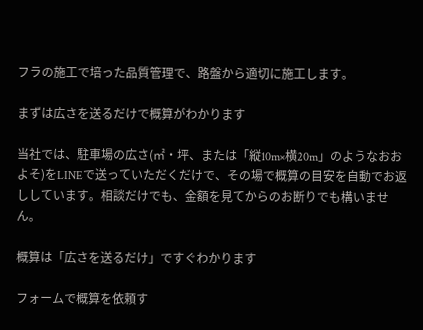フラの施工で培った品質管理で、路盤から適切に施工します。

まずは広さを送るだけで概算がわかります

当社では、駐車場の広さ(㎡・坪、または「縦10m×横20m」のようなおおよそ)をLINEで送っていただくだけで、その場で概算の目安を自動でお返ししています。相談だけでも、金額を見てからのお断りでも構いません。

概算は「広さを送るだけ」ですぐわかります

フォームで概算を依頼す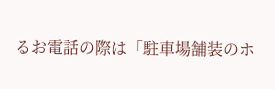るお電話の際は「駐車場舗装のホ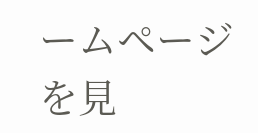ームページを見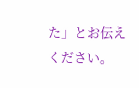た」とお伝えください。